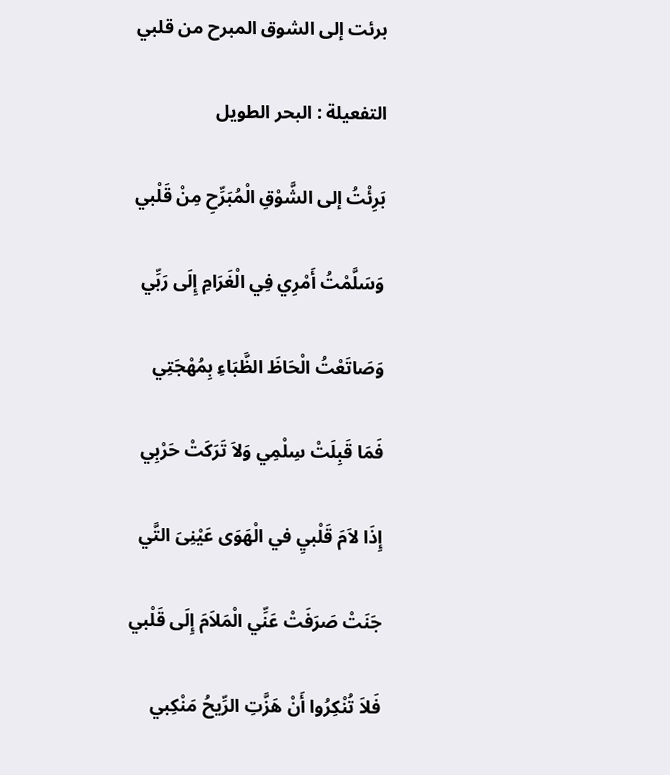برئت إلى الشوق المبرح من قلبي

التفعيلة : البحر الطويل

بَرِئْتُ إلى الشَّوْقِ الْمُبَرِّحِ مِنْ قَلْبي

وَسَلَّمْتُ أَمْرِي فِي الْغَرَامِ إِلَى رَبِّي

وَصَاتَعْتُ الْحَاظَ الظَّبَاءِ بِمُهْجَتِي

فَمَا قَبِلَتْ سِلْمِي وَلاَ تَرَكَتْ حَرْبِي

إِذَا لاَمَ قَلْبيِ في الْهَوَى عَيْنِىَ التَّي

جَنَتْ صَرَفَتْ عَنِّي الْمَلاَمَ إِلَى قَلْبي

فَلاَ تُنْكِرُوا أَنْ هَزَّتِ الرِّيحُ مَنْكِبي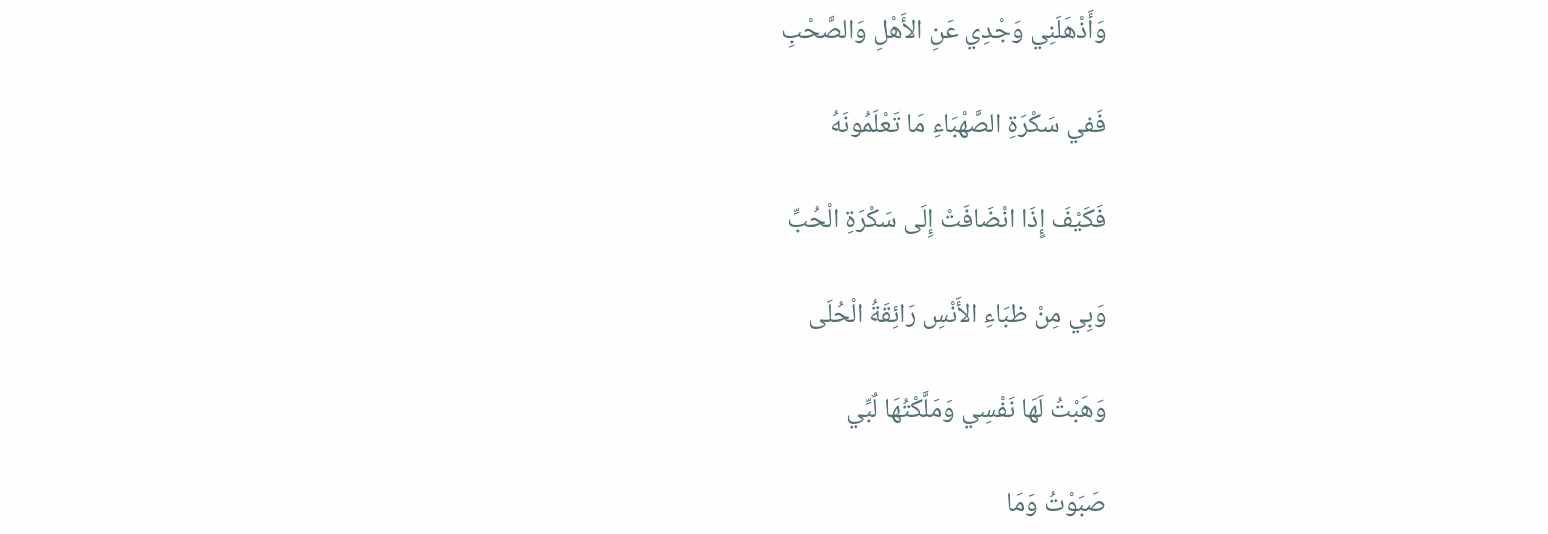وَأَذْهَلَنِي وَجْدِي عَنِ الأَهْلِ وَالصَّحْبِ

فَفي سَكْرَةِ الصَّهْبَاءِ مَا تَعْلَمُونَهُ

فَكَيْفَ إٍذَا انْضَافَتْ إِلَى سَكْرَةِ الْحُبِّ

وَبِي مِنْ ظبَاءِ الأَنْسِ رَائِقَةُ الْحُلَى

وَهَبْتُ لَهَا نَفْسِي وَمَلَّكْتُهَا لٌبِّي

صَبَوْتُ وَمَا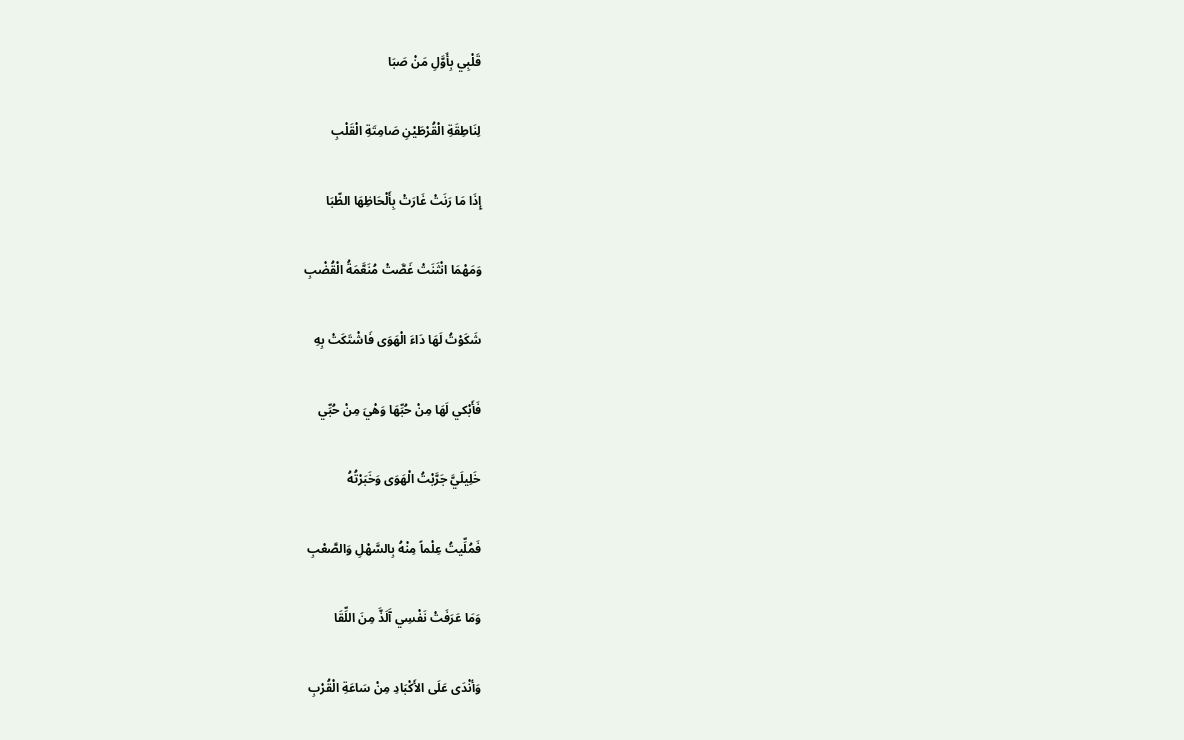قَلْبِي بِأَوَّلِ مَنْ صَبَا

لِنَاطِقَةِ الْقُرْطَيْنِ صَامِتَةِ الْقَلْبِ

إِذَا مَا رَنَتْ غَارَتْ بِأَلْحَاظِهَا الظّبَا

وَمَهْمَا انْثَنَتْ غَصَّتْ مُنَعَّمَةُ الْقُضْبِ

شَكَوْتُ لَهَا دَاءَ الْهَوَى فَاشْتَكَتْ بِهِ

فَأَبْكي لَهَا مِنْ حُبِّهَا وَهْيَ مِنْ حُبِّي

خَلِيلَيَّ جَرَّبْتُ الْهَوَى وَخَبَرْتُهُ

فَمُلِّيتُ عِلْماً مِنْهُ بِالسَّهْلِ وَالصَّعْبِ

وَمَا عَرَفَتْ نَفْسِي آَلَذَّ مِنَ اللِّقَا

وَأنْدَى عَلَى الأَكْبَادِ مِنْ سَاعَةِ الْقُرْبِ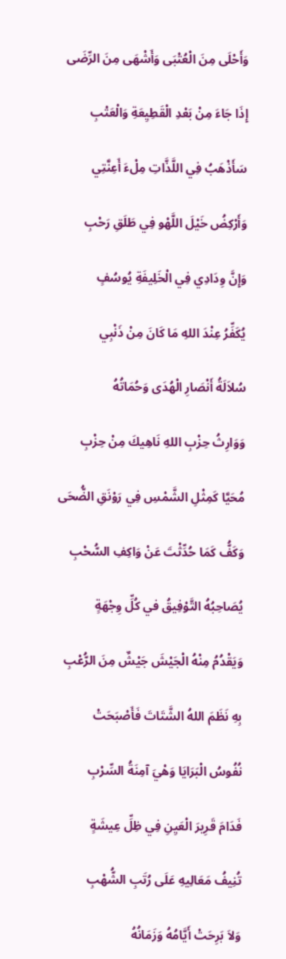وَأَحْلَى مِنَ الْعُتْبَى وَأَشْهَى مِنَ الرِّضَى

إِذَا جَاءَ مِنْ بَعْدِ الْقَطِيِعَةِ وَالْعَتْبِ

سَأَذْهَبُ فِي اللَّذَّاتِ مِلْءَ أَعِنَّتِي

وَأَرْكِضُ خَيْلَ اللَّهْو فِي طَلَقِ رَحْبِ

وَإِنَّ وِدَادِي فِي الْخَلِيفَةِ يُوسُفٍ

يُكَفِّرُ عِنْدَ اللهِ مَا كَانَ مِنْ ذَنْبِي

سُلاَلَةُ أَنْصَارِ الْهُدَى وَحُمَاتُهُ

وَوَارِثُ حِزْبِ اللهِ نَاهِيكَ مِنْ حِزْبِ

مُحَيَّا كَمِثْلِ الشَّمْسِ فِي رَوْنَقِ الضُّحَى

وَكَفُّ كَمَا حُدِّثْتَ عَنْ وَاكِفِ السُّحْبِ

يُصَاحِبُهُ التَّوْفِيقُ في كُلِّ وِجْهَةٍ

وَيَقْدُمُ مِنْهُ الْجَيْشَ جَيْشٌ مِنَ الرُّعْبِ

بِهِ نَظَمَ اللهُ الشَّتَاتَ فَأَصْبَحَتْ

نُفُوسُ الْبَرَايَا وَهْيَ آمِنَةُ السِّرْبِ

فَدَامَ قَرِيرَ الْعَيِنِ فِي ظِلِّ عِيشَةٍ

تُنِيفُ مَعَالِيهِ عَلَى رُتَبِ الشُّهْبِ

وَلاَ بَرِحَتْ أَيَّامُهُ وَزَمَانُهُ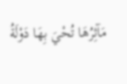مَآثِرُهَا تُحْيَ بِهَا دَوْلَةُ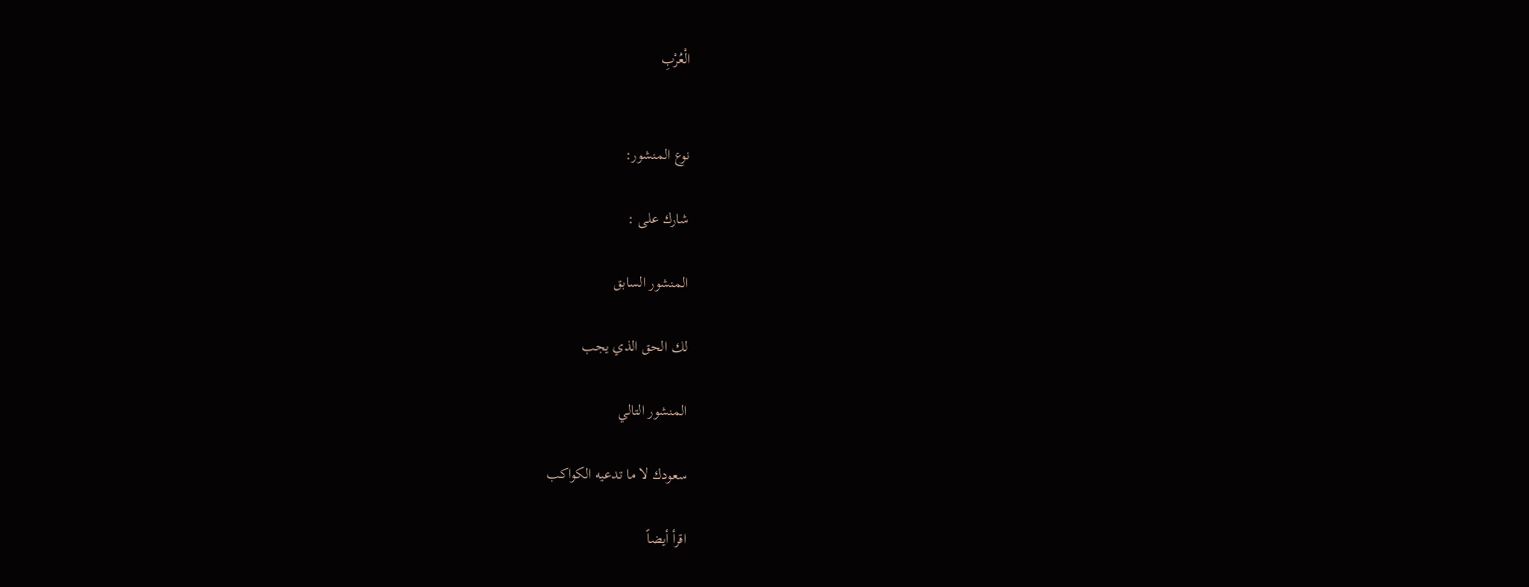الْعُرْبِ


نوع المنشور:

شارك على :

المنشور السابق

لك الحق الذي يجب

المنشور التالي

سعودك لا ما تدعيه الكواكب

اقرأ أيضاً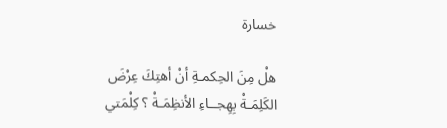خسارة

هلْ مِنَ الحِكمـةِ أنْ أهتِكَ عِرْضَ الكَلِمَـةْ بِهِجــاءِ الأنظِمَـةْ ؟ كِلْمَتي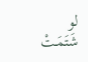لو شَتَمَـتْ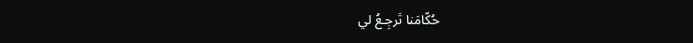حُكّامَنا تَرجِـعُ لي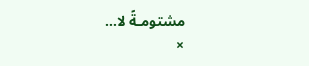مشتومـةً لا…
×